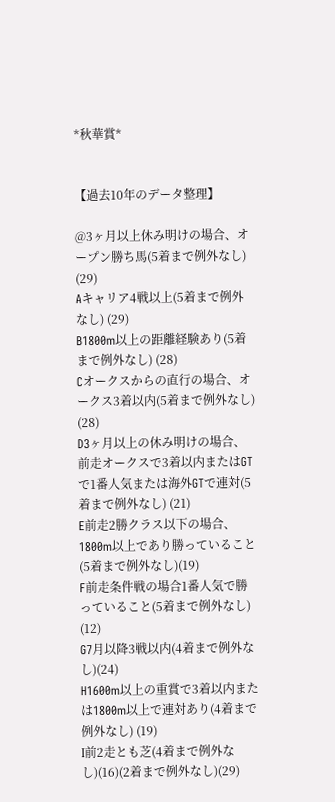*秋華賞*


【過去10年のデータ整理】

@3ヶ月以上休み明けの場合、オープン勝ち馬(5着まで例外なし) (29)
Aキャリア4戦以上(5着まで例外なし) (29)
B1800m以上の距離経験あり(5着まで例外なし) (28)
Cオークスからの直行の場合、オークス3着以内(5着まで例外なし) (28)
D3ヶ月以上の休み明けの場合、前走オークスで3着以内またはGTで1番人気または海外GTで連対(5着まで例外なし) (21)
E前走2勝クラス以下の場合、1800m以上であり勝っていること(5着まで例外なし)(19)
F前走条件戦の場合1番人気で勝っていること(5着まで例外なし) (12)
G7月以降3戦以内(4着まで例外なし)(24)
H1600m以上の重賞で3着以内または1800m以上で連対あり(4着まで例外なし) (19)
I前2走とも芝(4着まで例外なし)(16)(2着まで例外なし)(29)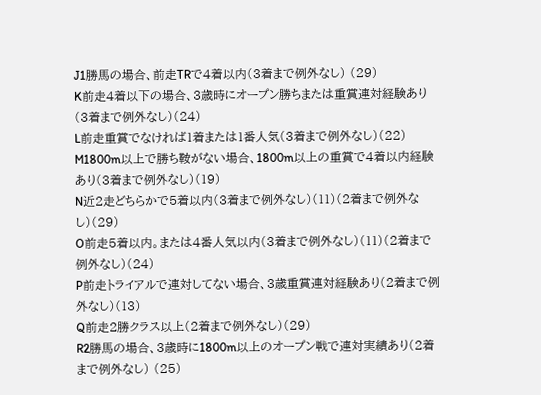J1勝馬の場合、前走TRで4着以内(3着まで例外なし) (29)
K前走4着以下の場合、3歳時にオープン勝ちまたは重賞連対経験あり(3着まで例外なし)(24)
L前走重賞でなければ1着または1番人気(3着まで例外なし)(22)
M1800m以上で勝ち鞍がない場合、1800m以上の重賞で4着以内経験あり(3着まで例外なし)(19)
N近2走どちらかで5着以内(3着まで例外なし)(11)(2着まで例外なし)(29)
O前走5着以内。または4番人気以内(3着まで例外なし)(11)(2着まで例外なし)(24)
P前走トライアルで連対してない場合、3歳重賞連対経験あり(2着まで例外なし)(13)
Q前走2勝クラス以上(2着まで例外なし)(29)
R2勝馬の場合、3歳時に1800m以上のオープン戦で連対実績あり(2着まで例外なし) (25)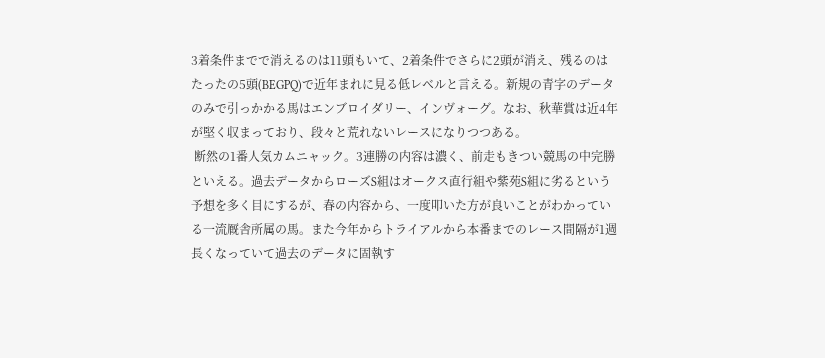3着条件までで消えるのは11頭もいて、2着条件でさらに2頭が消え、残るのはたったの5頭(BEGPQ)で近年まれに見る低レベルと言える。新規の青字のデータのみで引っかかる馬はエンブロイダリー、インヴォーグ。なお、秋華賞は近4年が堅く収まっており、段々と荒れないレースになりつつある。
 断然の1番人気カムニャック。3連勝の内容は濃く、前走もきつい競馬の中完勝といえる。過去データからローズS組はオークス直行組や紫苑S組に劣るという予想を多く目にするが、春の内容から、一度叩いた方が良いことがわかっている一流厩舎所属の馬。また今年からトライアルから本番までのレース間隔が1週長くなっていて過去のデータに固執す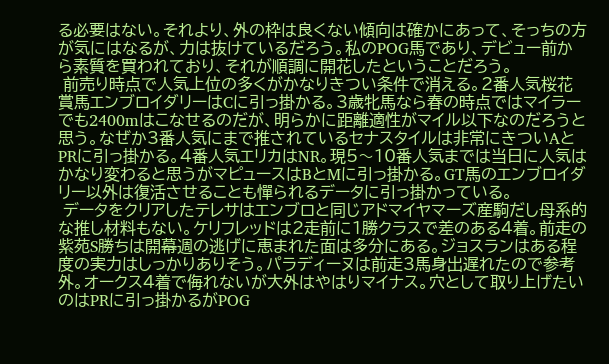る必要はない。それより、外の枠は良くない傾向は確かにあって、そっちの方が気にはなるが、力は抜けているだろう。私のPOG馬であり、デビュー前から素質を買われており、それが順調に開花したということだろう。
 前売り時点で人気上位の多くがかなりきつい条件で消える。2番人気桜花賞馬エンブロイダリーはCに引っ掛かる。3歳牝馬なら春の時点ではマイラーでも2400mはこなせるのだが、明らかに距離適性がマイル以下なのだろうと思う。なぜか3番人気にまで推されているセナスタイルは非常にきついAとPRに引っ掛かる。4番人気エリカはNR。現5〜10番人気までは当日に人気はかなり変わると思うがマピュースはBとMに引っ掛かる。GT馬のエンブロイダリー以外は復活させることも憚られるデータに引っ掛かっている。
 データをクリアしたテレサはエンブロと同じアドマイヤマーズ産駒だし母系的な推し材料もない。ケリフレッドは2走前に1勝クラスで差のある4着。前走の紫苑S勝ちは開幕週の逃げに恵まれた面は多分にある。ジョスランはある程度の実力はしっかりありそう。パラディーヌは前走3馬身出遅れたので参考外。オークス4着で侮れないが大外はやはりマイナス。穴として取り上げたいのはPRに引っ掛かるがPOG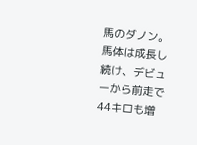馬のダノン。馬体は成長し続け、デビューから前走で44キロも増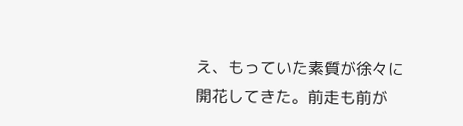え、もっていた素質が徐々に開花してきた。前走も前が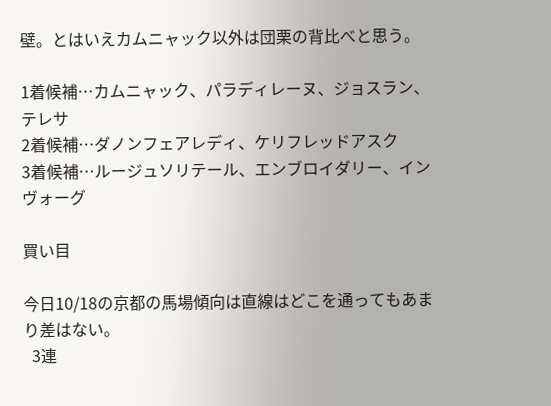壁。とはいえカムニャック以外は団栗の背比べと思う。

1着候補…カムニャック、パラディレーヌ、ジョスラン、テレサ
2着候補…ダノンフェアレディ、ケリフレッドアスク
3着候補…ルージュソリテール、エンブロイダリー、インヴォーグ

買い目

今日10/18の京都の馬場傾向は直線はどこを通ってもあまり差はない。
  3連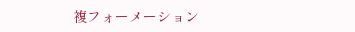複フォーメーション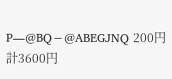P―@BQ−@ABEGJNQ 200円  計3600円